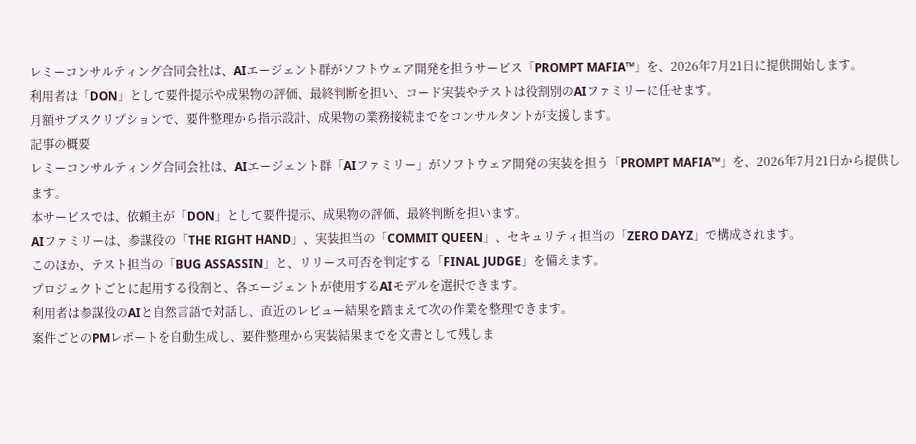レミーコンサルティング合同会社は、AIエージェント群がソフトウェア開発を担うサービス「PROMPT MAFIA™」を、2026年7月21日に提供開始します。
利用者は「DON」として要件提示や成果物の評価、最終判断を担い、コード実装やテストは役割別のAIファミリーに任せます。
月額サブスクリプションで、要件整理から指示設計、成果物の業務接続までをコンサルタントが支援します。
記事の概要
レミーコンサルティング合同会社は、AIエージェント群「AIファミリー」がソフトウェア開発の実装を担う「PROMPT MAFIA™」を、2026年7月21日から提供します。
本サービスでは、依頼主が「DON」として要件提示、成果物の評価、最終判断を担います。
AIファミリーは、参謀役の「THE RIGHT HAND」、実装担当の「COMMIT QUEEN」、セキュリティ担当の「ZERO DAYZ」で構成されます。
このほか、テスト担当の「BUG ASSASSIN」と、リリース可否を判定する「FINAL JUDGE」を備えます。
プロジェクトごとに起用する役割と、各エージェントが使用するAIモデルを選択できます。
利用者は参謀役のAIと自然言語で対話し、直近のレビュー結果を踏まえて次の作業を整理できます。
案件ごとのPMレポートを自動生成し、要件整理から実装結果までを文書として残しま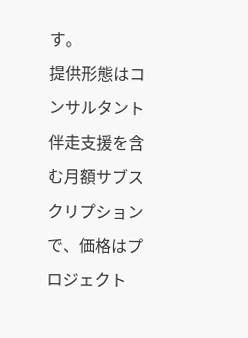す。
提供形態はコンサルタント伴走支援を含む月額サブスクリプションで、価格はプロジェクト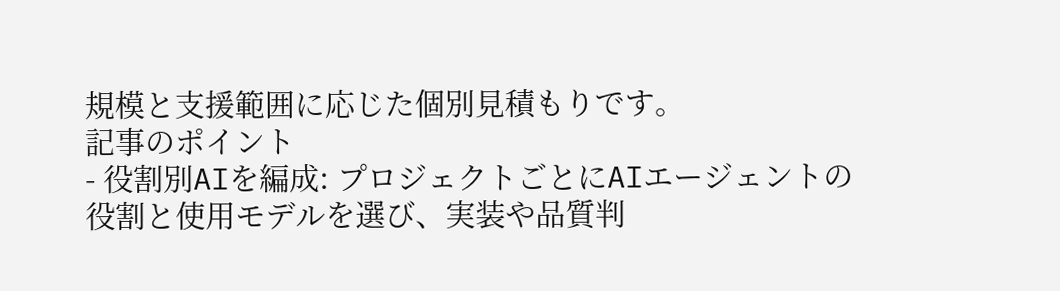規模と支援範囲に応じた個別見積もりです。
記事のポイント
- 役割別AIを編成: プロジェクトごとにAIエージェントの役割と使用モデルを選び、実装や品質判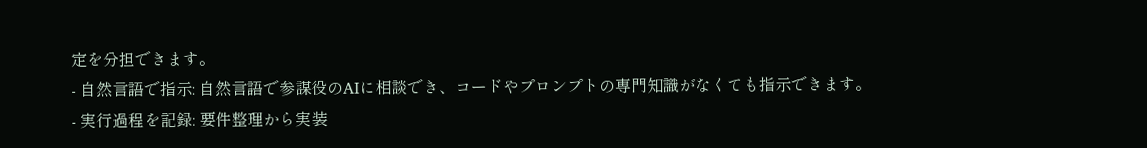定を分担できます。
- 自然言語で指示: 自然言語で参謀役のAIに相談でき、コードやプロンプトの専門知識がなくても指示できます。
- 実行過程を記録: 要件整理から実装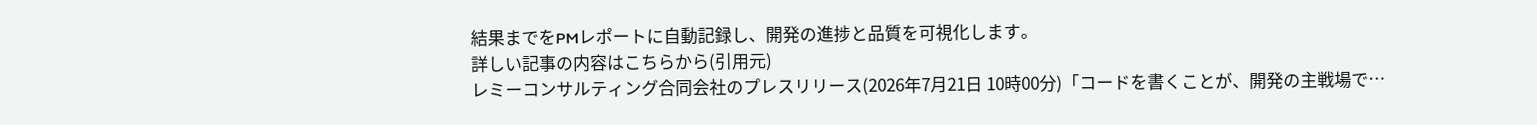結果までをPMレポートに自動記録し、開発の進捗と品質を可視化します。
詳しい記事の内容はこちらから(引用元)
レミーコンサルティング合同会社のプレスリリース(2026年7月21日 10時00分)「コードを書くことが、開発の主戦場で…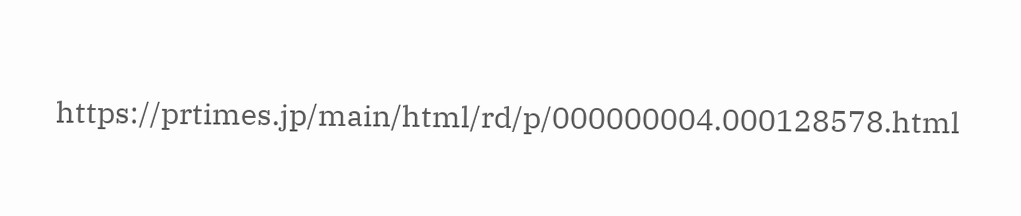https://prtimes.jp/main/html/rd/p/000000004.000128578.html